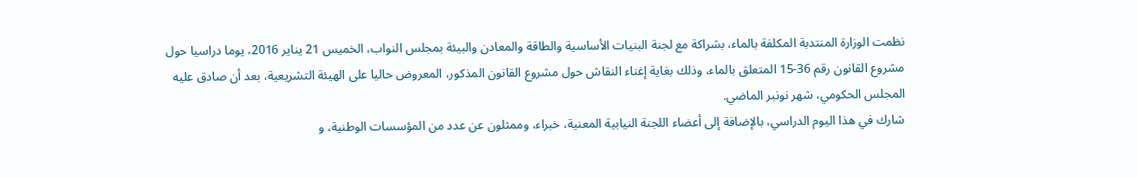نظمت الوزارة المنتدبة المكلفة بالماء، بشراكة مع لجنة البنيات الأساسية والطاقة والمعادن والبيئة بمجلس النواب، الخميس 21 يناير 2016، يوما دراسيا حول مشروع القانون رقم 36-15 المتعلق بالماء، وذلك بغاية إغناء النقاش حول مشروع القانون المذكور، المعروض حاليا على الهيئة التشريعية، بعد أن صادق عليه المجلس الحكومي، شهر نونبر الماضي.
شارك في هذا اليوم الدراسي، بالإضافة إلى أعضاء اللجنة النيابية المعنية، خبراء، وممثلون عن عدد من المؤسسات الوطنية، و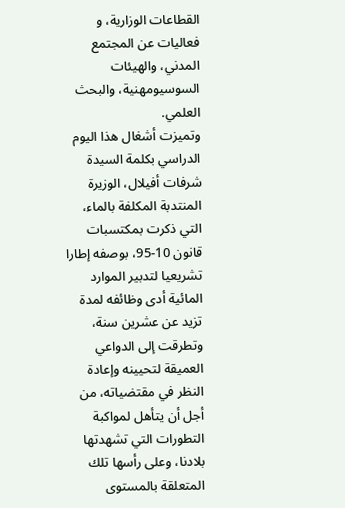القطاعات الوزارية، و فعاليات عن المجتمع المدني، والهيئات السوسيومهنية، والبحث العلمي.
وتميزت أشغال هذا اليوم الدراسي بكلمة السيدة شرفات أفيلال، الوزيرة المنتدبة المكلفة بالماء، التي ذكرت بمكتسبات قانون 10-95، بوصفه إطارا تشريعيا لتدبير الموارد المائية أدى وظائفه لمدة تزيد عن عشرين سنة، وتطرقت إلى الدواعي العميقة لتحيينه وإعادة النظر في مقتضياته، من أجل أن يتأهل لمواكبة التطورات التي تشهدتها بلادنا، وعلى رأسها تلك المتعلقة بالمستوى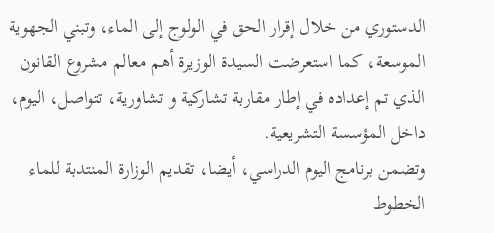الدستوري من خلال إقرار الحق في الولوج إلى الماء، وتبني الجهوية الموسعة، كما استعرضت السيدة الوزيرة أهم معالم مشروع القانون الذي تم إعداده في إطار مقاربة تشاركية و تشاورية، تتواصل، اليوم، داخل المؤسسة التشريعية.
وتضمن برنامج اليوم الدراسي، أيضا، تقديم الوزارة المنتدبة للماء الخطوط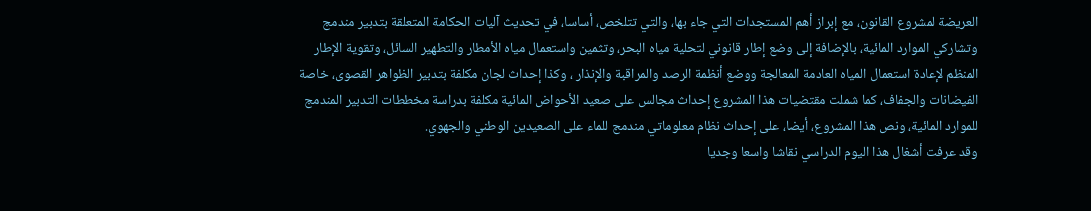العريضة لمشروع القانون، مع إبراز أهم المستجدات التي جاء بها، والتي تتلخص، أساسا، في تحديث آليات الحكامة المتعلقة بتدبير مندمج وتشاركي الموارد المائية، بالإضافة إلى وضع إطار قانوني لتحلية مياه البحر، وتثمين واستعمال مياه الأمطار والتطهير السائل، وتقوية الإطار المنظم لإعادة استعمال المياه العادمة المعالجة ووضع أنظمة الرصد والمراقبة والإنذار ، وكذا إحداث لجان مكلفة بتدبير الظواهر القصوى، خاصة الفيضانات والجفاف، كما شملت مقتضيات هذا المشروع إحداث مجالس على صعيد الأحواض المائية مكلفة بدراسة مخططات التدبير المندمج للموارد المائية، ونص هذا المشروع، أيضا، على إحداث نظام معلوماتي مندمج للماء على الصعيدين الوطني والجهوي.
وقد عرفت أشغال هذا اليوم الدراسي نقاشا واسعا وجديا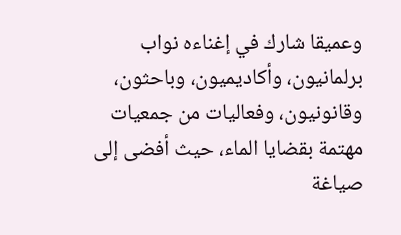وعميقا شارك في إغناءه نواب برلمانيون، وأكاديميون، وباحثون، وقانونيون، وفعاليات من جمعيات مهتمة بقضايا الماء، حيث أفضى إلى صياغة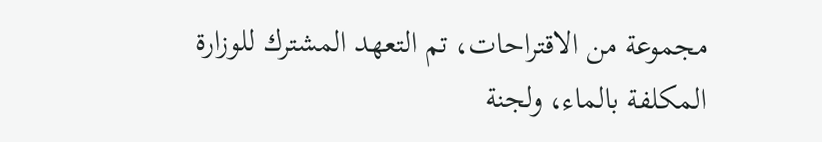مجموعة من الاقتراحات، تم التعهد المشترك للوزارة المكلفة بالماء، ولجنة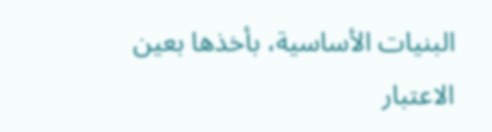البنيات الأساسية، بأخذها بعين الاعتبار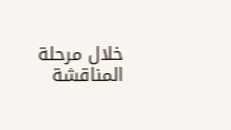خلال مرحلة المناقشة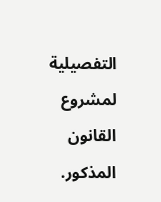التفصيلية لمشروع القانون المذكور.